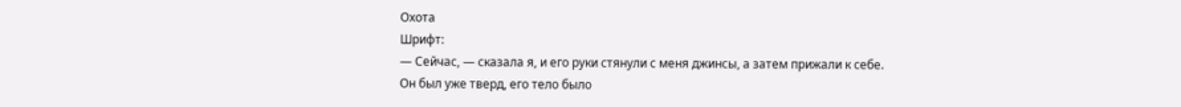Охота
Шрифт:
— Сейчас, — сказала я, и его руки стянули с меня джинсы, а затем прижали к себе.
Он был уже тверд, его тело было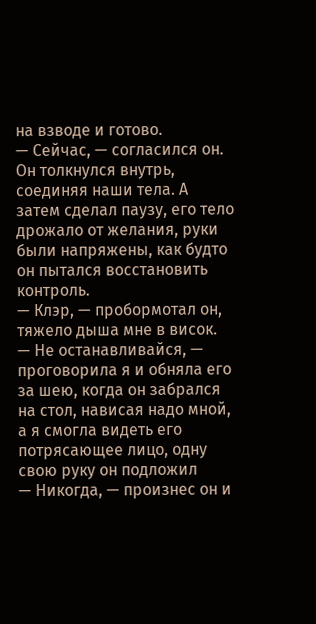на взводе и готово.
— Сейчас, — согласился он.
Он толкнулся внутрь, соединяя наши тела. А затем сделал паузу, его тело дрожало от желания, руки были напряжены, как будто он пытался восстановить контроль.
— Клэр, — пробормотал он, тяжело дыша мне в висок.
— Не останавливайся, — проговорила я и обняла его за шею, когда он забрался на стол, нависая надо мной, а я смогла видеть его потрясающее лицо, одну свою руку он подложил
— Никогда, — произнес он и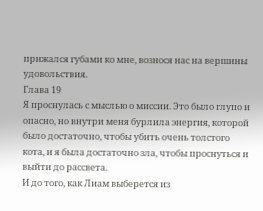прижался губами ко мне, вознося нас на вершины удовольствия.
Глава 19
Я проснулась с мыслью о миссии. Это было глупо и опасно, но внутри меня бурлила энергия, которой было достаточно, чтобы убить очень толстого кота, и я была достаточно зла, чтобы проснуться и выйти до рассвета.
И до того, как Лиам выберется из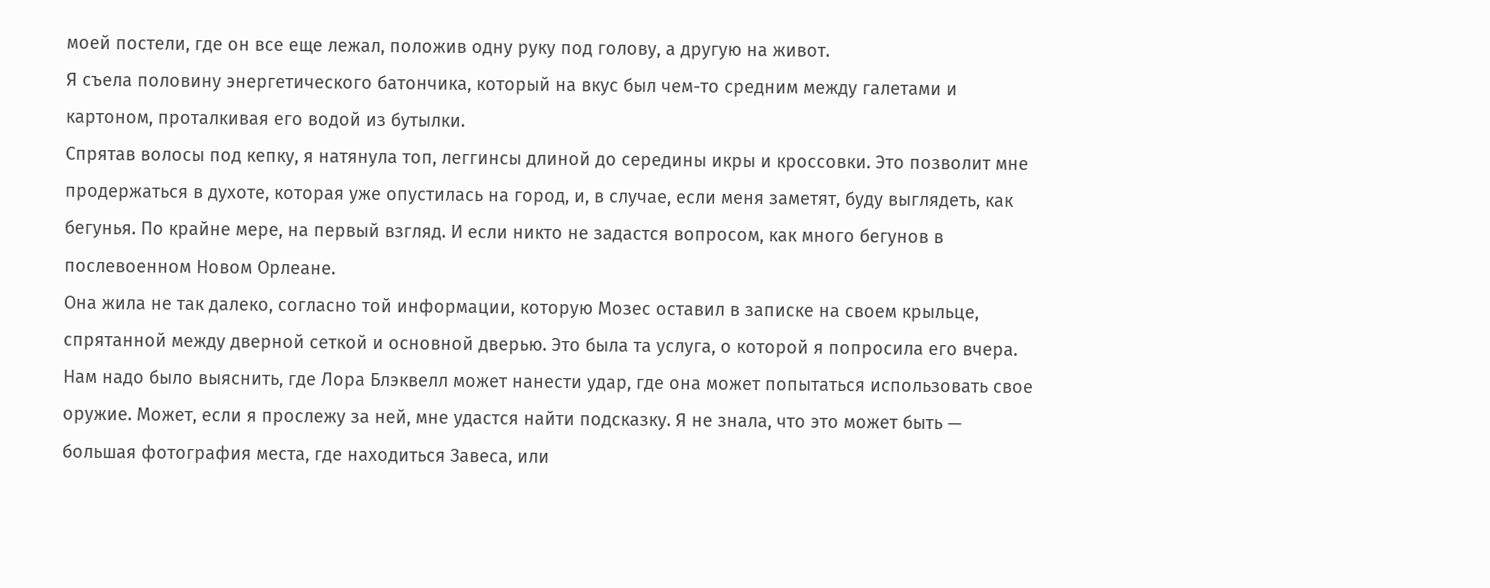моей постели, где он все еще лежал, положив одну руку под голову, а другую на живот.
Я съела половину энергетического батончика, который на вкус был чем-то средним между галетами и картоном, проталкивая его водой из бутылки.
Спрятав волосы под кепку, я натянула топ, леггинсы длиной до середины икры и кроссовки. Это позволит мне продержаться в духоте, которая уже опустилась на город, и, в случае, если меня заметят, буду выглядеть, как бегунья. По крайне мере, на первый взгляд. И если никто не задастся вопросом, как много бегунов в послевоенном Новом Орлеане.
Она жила не так далеко, согласно той информации, которую Мозес оставил в записке на своем крыльце, спрятанной между дверной сеткой и основной дверью. Это была та услуга, о которой я попросила его вчера.
Нам надо было выяснить, где Лора Блэквелл может нанести удар, где она может попытаться использовать свое оружие. Может, если я прослежу за ней, мне удастся найти подсказку. Я не знала, что это может быть — большая фотография места, где находиться Завеса, или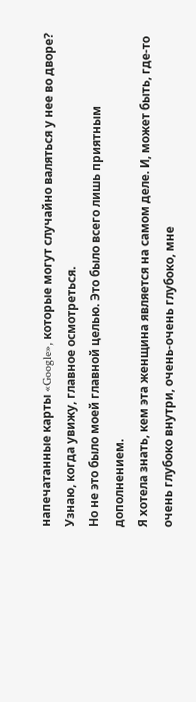напечатанные карты «Google», которые могут случайно валяться у нее во дворе? Узнаю, когда увижу, главное осмотреться.
Но не это было моей главной целью. Это было всего лишь приятным дополнением.
Я хотела знать, кем эта женщина является на самом деле. И, может быть, где-то очень глубоко внутри, очень-очень глубоко, мне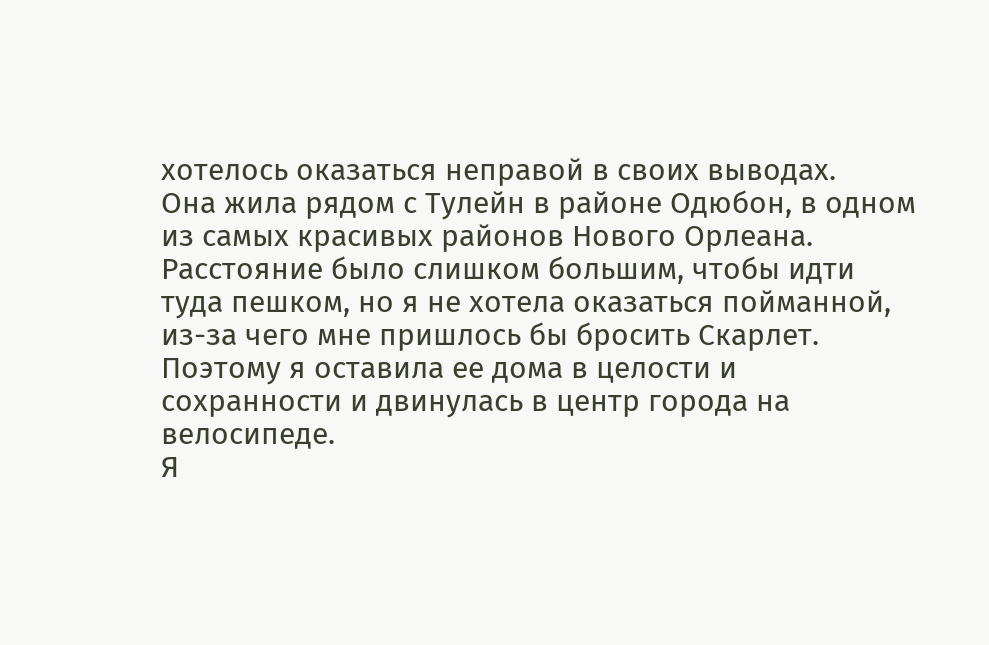хотелось оказаться неправой в своих выводах.
Она жила рядом с Тулейн в районе Одюбон, в одном из самых красивых районов Нового Орлеана. Расстояние было слишком большим, чтобы идти туда пешком, но я не хотела оказаться пойманной, из-за чего мне пришлось бы бросить Скарлет. Поэтому я оставила ее дома в целости и сохранности и двинулась в центр города на велосипеде.
Я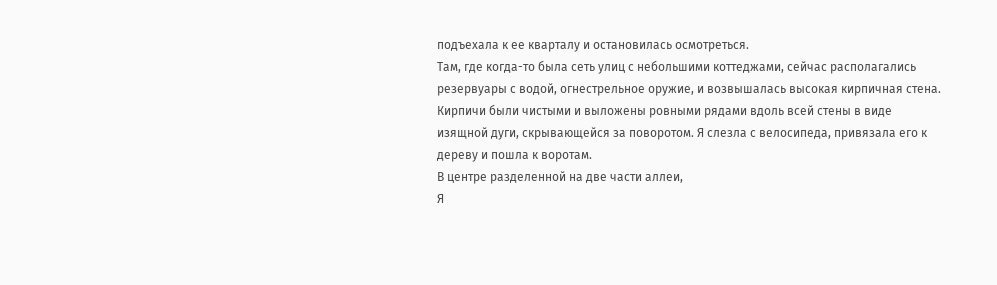подъехала к ее кварталу и остановилась осмотреться.
Там, где когда-то была сеть улиц с небольшими коттеджами, сейчас располагались резервуары с водой, огнестрельное оружие, и возвышалась высокая кирпичная стена. Кирпичи были чистыми и выложены ровными рядами вдоль всей стены в виде изящной дуги, скрывающейся за поворотом. Я слезла с велосипеда, привязала его к дереву и пошла к воротам.
В центре разделенной на две части аллеи,
Я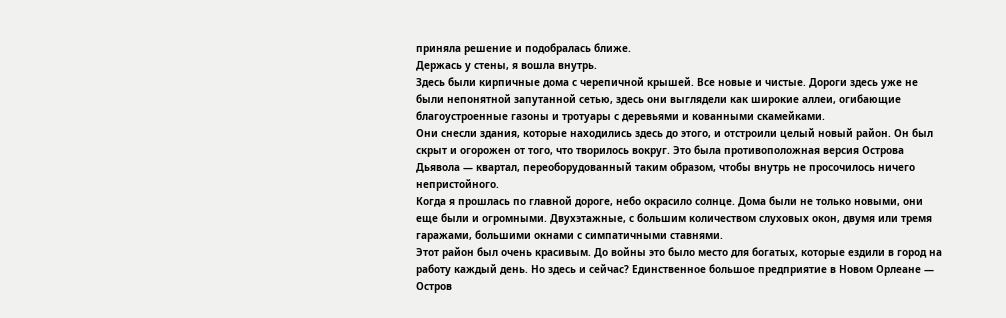приняла решение и подобралась ближе.
Держась у стены, я вошла внутрь.
Здесь были кирпичные дома с черепичной крышей. Все новые и чистые. Дороги здесь уже не были непонятной запутанной сетью, здесь они выглядели как широкие аллеи, огибающие благоустроенные газоны и тротуары с деревьями и кованными скамейками.
Они снесли здания, которые находились здесь до этого, и отстроили целый новый район. Он был скрыт и огорожен от того, что творилось вокруг. Это была противоположная версия Острова Дьявола — квартал, переоборудованный таким образом, чтобы внутрь не просочилось ничего непристойного.
Когда я прошлась по главной дороге, небо окрасило солнце. Дома были не только новыми, они еще были и огромными. Двухэтажные, с большим количеством слуховых окон, двумя или тремя гаражами, большими окнами с симпатичными ставнями.
Этот район был очень красивым. До войны это было место для богатых, которые ездили в город на работу каждый день. Но здесь и сейчас? Единственное большое предприятие в Новом Орлеане — Остров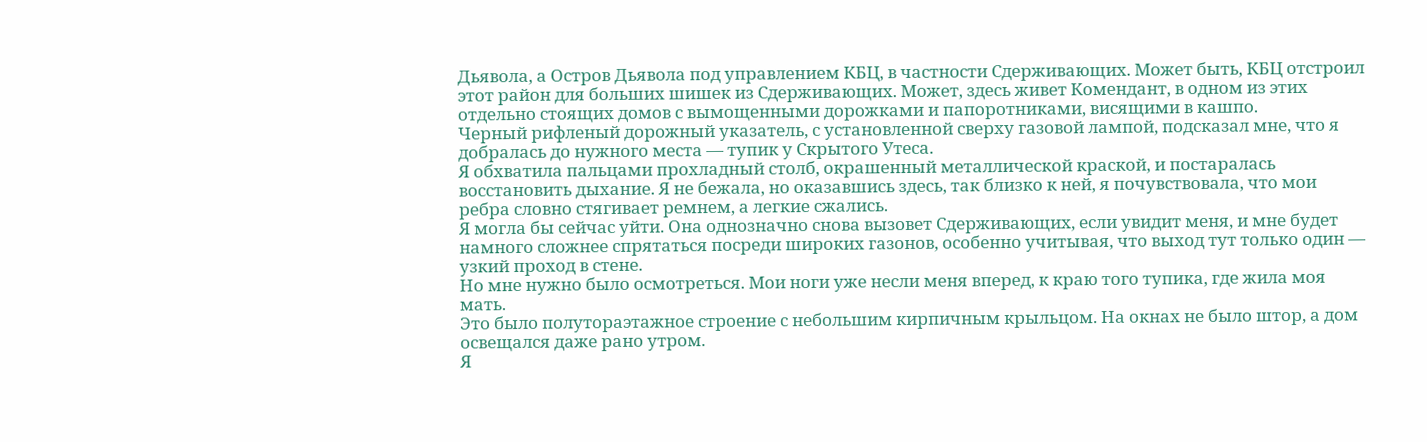Дьявола, а Остров Дьявола под управлением КБЦ, в частности Сдерживающих. Может быть, КБЦ отстроил этот район для больших шишек из Сдерживающих. Может, здесь живет Комендант, в одном из этих отдельно стоящих домов с вымощенными дорожками и папоротниками, висящими в кашпо.
Черный рифленый дорожный указатель, с установленной сверху газовой лампой, подсказал мне, что я добралась до нужного места — тупик у Скрытого Утеса.
Я обхватила пальцами прохладный столб, окрашенный металлической краской, и постаралась восстановить дыхание. Я не бежала, но оказавшись здесь, так близко к ней, я почувствовала, что мои ребра словно стягивает ремнем, а легкие сжались.
Я могла бы сейчас уйти. Она однозначно снова вызовет Сдерживающих, если увидит меня, и мне будет намного сложнее спрятаться посреди широких газонов, особенно учитывая, что выход тут только один — узкий проход в стене.
Но мне нужно было осмотреться. Мои ноги уже несли меня вперед, к краю того тупика, где жила моя мать.
Это было полутораэтажное строение с небольшим кирпичным крыльцом. На окнах не было штор, а дом освещался даже рано утром.
Я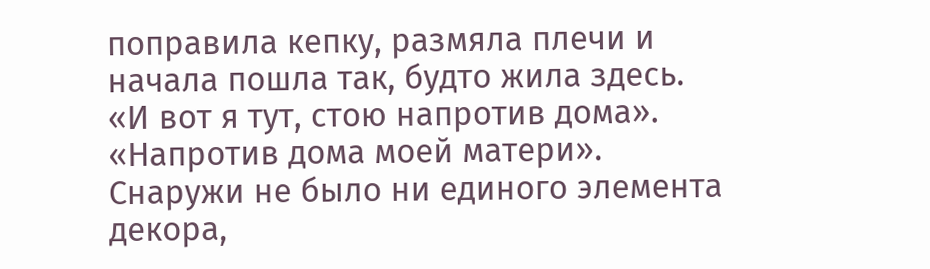поправила кепку, размяла плечи и начала пошла так, будто жила здесь.
«И вот я тут, стою напротив дома».
«Напротив дома моей матери».
Снаружи не было ни единого элемента декора,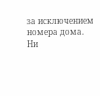за исключением номера дома. Ни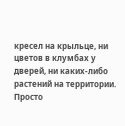кресел на крыльце, ни цветов в клумбах у дверей, ни каких-либо растений на территории. Просто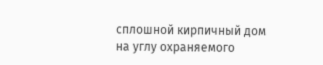сплошной кирпичный дом на углу охраняемого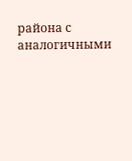района с аналогичными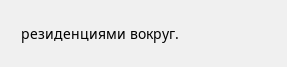резиденциями вокруг.